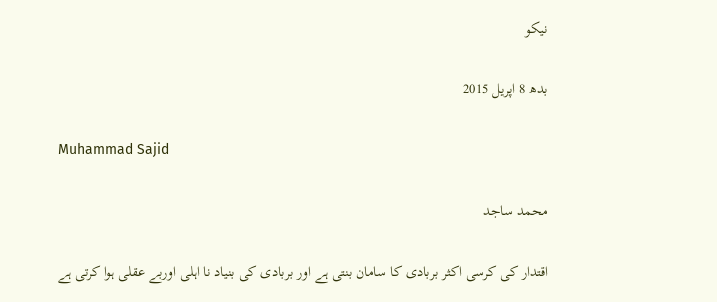نیکو

بدھ 8 اپریل 2015

Muhammad Sajid

محمد ساجد

اقتدار کی کرسی اکثر بربادی کا سامان بنتی ہے اور بربادی کی بنیاد نا اہلی اوربے عقلی ہوا کرتی ہے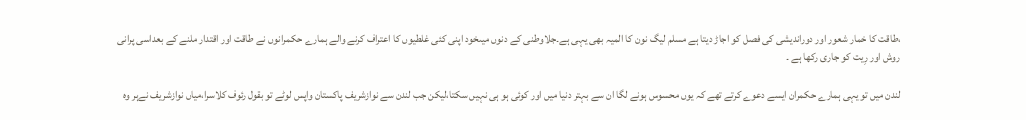،طاقت کا خمار شعور اور دوراندیشی کی فصل کو اجاڑ دیتا ہے مسلم لیگ نون کا المیہ بھی یہی ہے۔جلاوطنی کے دنوں میںخود اپنی کئی غلطیوں کا اعتراف کرنے والے ہمارے حکمرانوں نے طاقت اور اقتدار ملنے کے بعداسی پرانی روش اور رِیت کو جاری رکھا ہے ۔

لندن میں تو یہی ہمارے حکمران ایسے دعوے کرتے تھے کہ یوں محسوس ہونے لگا ان سے بہتر دنیا میں اور کوئی ہو ہی نہیں سکتا،لیکن جب لندن سے نوازشریف پاکستان واپس لوٹے تو بقول رئوف کلاسرا،میاں نوازشریف نےہر وہ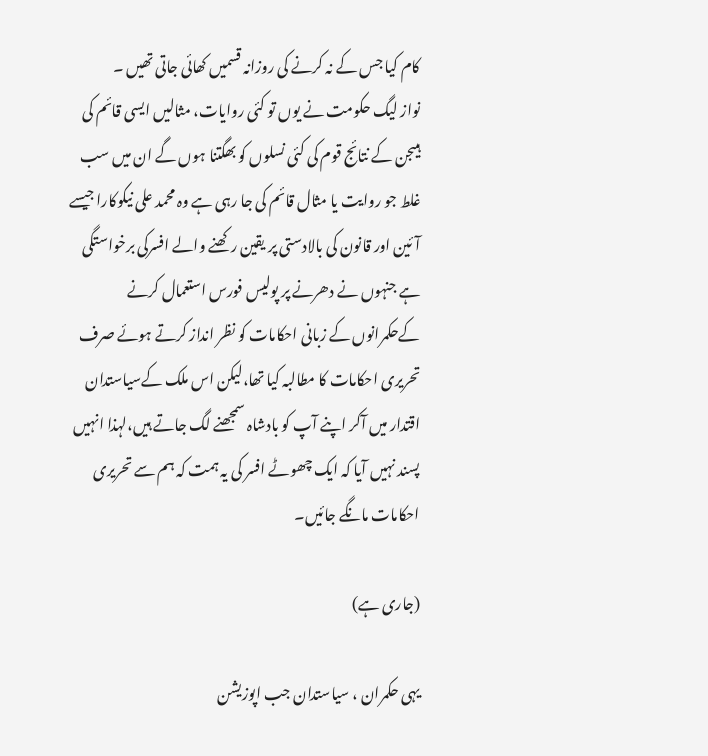کام کیا جس کے نہ کرنے کی روزانہ قسمیں کھائی جاتی تھیں ۔
نواز لیگ حکومت نے یوں تو کئی روایات، مثالیں ایسی قائم کی ہیںجن کے نتائج قوم کی کئی نسلوں کو بھگتنا ہوں گے ان میں سب غلط جو روایت یا مثال قائم کی جا رہی ہے وہ محمد علی نیکوکارا جیسے آئین اور قانون کی بالادستی پر یقین رکھنے والے افسرکی برخواستگی ہے جنہوں نے دھرنے پر پولیس فورس استعمال کرنے کےحکمرانوں کے زبانی احکامات کو نظر انداز کرتے ہوئے صرف تحریری احکامات کا مطالبہ کیا تھا،لیکن اس ملک کےسیاستدان اقتدار میں آکر اپنے آپ کو بادشاہ سمجھنے لگ جاتے ہیں،لہذا انہیں پسند نہیں آیا کہ ایک چھوٹے افسر کی یہ ہمت کہ ہم سے تحریری احکامات مانگے جائیں۔

(جاری ہے)

یہی حکمران ، سیاستدان جب اپوزیشن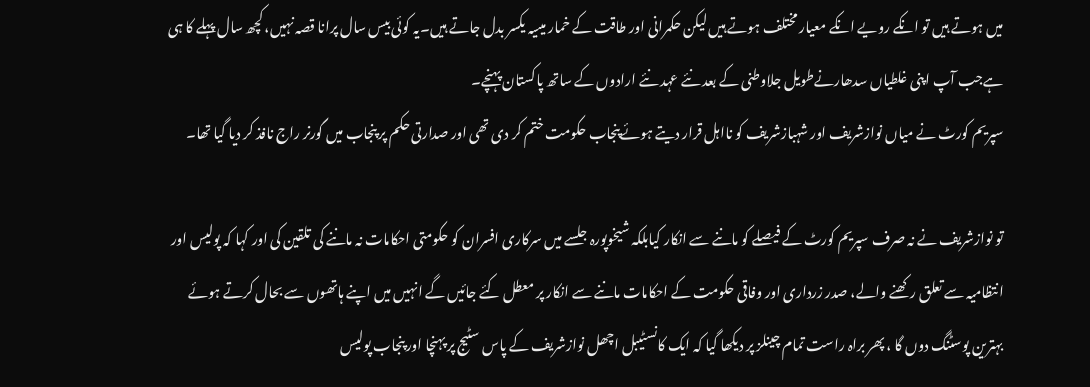میں ہوتے ہیں تو انکے رویے انکے معیار مختلف ہوتے ہیں لیکن حکمرانی اور طاقت کے خمار میںیہ یکسر بدل جاتے ہیں۔یہ کوئی بیس سال پرانا قصہ نہیں، کچھ سال پہلے کا ہی ہےجب آپ اپنی غلطیاں سدھارنےطویل جلاوطنی کے بعد نئے عہد نئے ارادوں کے ساتھ پاکستان پہنچے۔
سپریم کورٹ نے میاں نوازشریف اور شہبازشریف کو نااہل قرار دیتے ہوئےپنجاب حکومت ختم کر دی تھی اور صدارتی حکم پر پنجاب میں گورنر راج نافذ کر دیا گیا تھا۔

تو نوازشریف نے نہ صرف سپریم کورٹ کے فیصلے کو ماننے سے انکار کیابلکہ شیخوپورہ جلسے میں سرکاری افسران کو حکومتی احکامات نہ ماننے کی تلقین کی اور کہا کہ پولیس اور انتظامیہ سے تعلق رکھنے والے، صدر زرداری اور وفاقی حکومت کے احکامات ماننے سے انکار پر معطل کئے جائیں گے انہیں میں اپنے ہاتھوں سے بحال کرتے ہوئے بہترین پوسٹنگ دوں گا ، پھر براہ راست تمام چینلز پر دیکھا گیا کہ ایک کانسٹیبل اچھل نوازشریف کے پاس سٹیج پر پہنچا اور پنجاب پولیس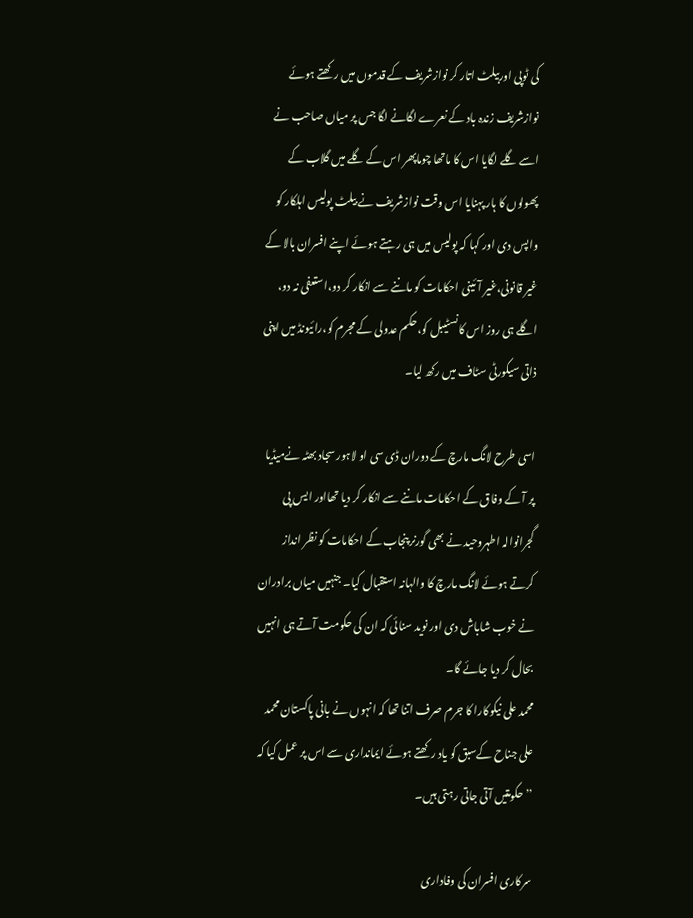کی ٹوپی اوربیلٹ اتار کر نوازشریف کے قدموں میں رکھتے ہوئے نوازشریف زندہ باد کے نعرے لگانے لگا جس پر میاں صاحب نے اسے گلے لگایا اس کا ماتھا چوماپھر اس کے گلے میں گلاب کے پھولوں کا ہار پہنایا اس وقت نوازشریف نے بیلٹ پولیس اہلکار کو واپس دی اور کہا کہ پولیس میں ہی رہتے ہوئے اپنے افسران بالا کے غیر قانونی،غیر آئینی احکامات کو ماننے سے انکار کر دو،استعفی نہ دو، اگلے ہی روز اس کانسٹیبل کو،حکم عدولی کے مجرم کو،رائیونڈ میں اپنی ذاتی سیکورٹی سٹاف میں رکھ لیا۔

اسی طرح لانگ مارچ کے دوران ڈی سی او لاہور سجاد بھٹہ نےمیڈیا پر آ کے وفاق کے احکامات ماننے سے انکار کر دیا تھااور ایس پی گجرانوالہ اطہروحید نے بھی گورنر پنجاب کے احکامات کو نظر انداز کرتے ہوئے لانگ مارچ کا والہانہ استقبال کیا۔ جنہیں میاں برادران نے خوب شاباش دی اور نوید سنائی کہ ان کی حکومت آتے ہی انہیں بحال کر دیا جائے گا۔
محمد علی نیکوکارا کا جرم صرف اتنا تھا کہ انہوں نے بانی پاکستان محمد علی جناح کےسبق کو یاد رکھتے ہوئے ایمانداری سے اس پر عمل کیا کہ ’’حکومتیں آتی جاتی رہتی ہیں۔

سرکاری افسران کی وفاداری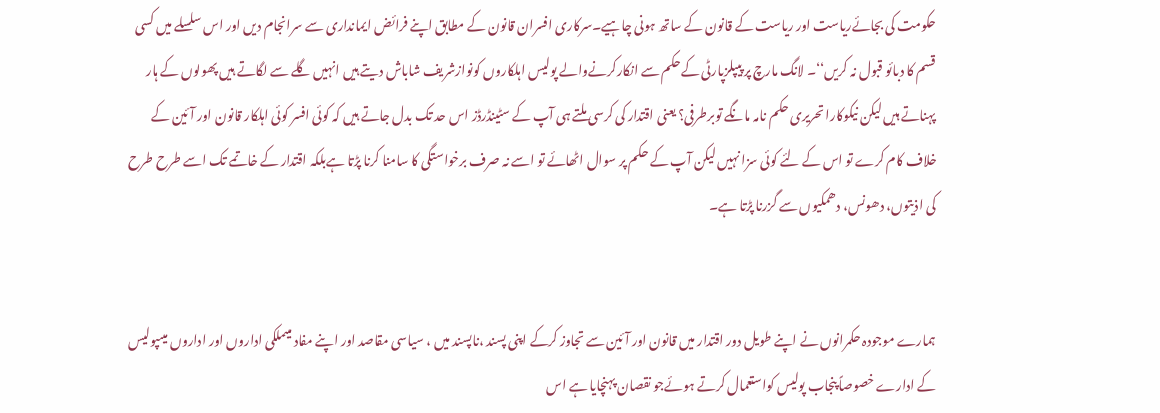حکومت کی بجائےریاست اور ریاست کے قانون کے ساتھ ہونی چاہیے۔سرکاری افسران قانون کے مطابق اپنے فرائض ایمانداری سے سرانجام دیں اور اس سلسلے میں کسی قسم کا دبائو قبول نہ کریں‘‘۔ لانگ مارچ پر پیپلزپارٹی کےحکم سے انکارکرنےوالے پولیس اہلکاروں کونوازشریف شاباش دیتے ہیں انہیں گلے سے لگاتے ہیں پھولوں کے ہار پہناتے ہیں لیکن نیکوکارا تحریری حکم نامہ مانگے توبرطرفی؟ یعنی اقتدار کی کرسی ملتے ہی آپ کے سٹینڈرڈز اس حد تک بدل جاتے ہیں کہ کوئی افسر کوئی اہلکار قانون اور آئین کے خلاف کام کرے تو اس کے لئے کوئی سزا نہیں لیکن آپ کے حکم پر سوال اٹھائے تو اسے نہ صرف برخواستگی کا سامنا کرنا پڑتا ہےبلکہ اقتدار کے خاتمے تک اسے طرح طرح کی اذیتوں، دھونس، دھمکیوں سے گزرنا پڑتا ہے۔


ہمارے موجودہ حکمرانوں نے اپنے طویل دور اقتدار میں قانون اور آئین سے تجاوز کرکے اپنی پسند ،ناپسند میں ، سیاسی مقاصد اور اپنے مفاد میںملکی اداروں اور اداروں میںپولیس کے ادارے خصوصاً پنجاب پولیس کواستعمال کرتے ہوئےجو نقصان پہنچایا ہے اس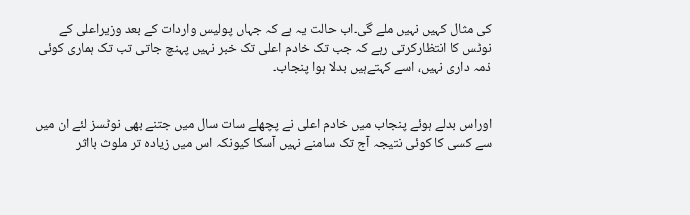کی مثال کہیں نہیں ملے گی۔اب حالت یہ ہے کہ جہاں پولیس واردات کے بعد وزیراعلی کے نوٹس کا انتظارکرتی رہے کہ جب تک خادم اعلی تک خبر نہیں پہنچ جاتی تب تک ہماری کوئی ذمہ داری نہیں، اسے کہتےہیں بدلا ہوا پنجاب۔


اوراس بدلے ہوئے پنجاب میں خادم اعلی نے پچھلے سات سال میں جتنے بھی نوٹسز لئے ان میں سے کسی کا کوئی نتیجہ آج تک سامنے نہیں آسکا کیونکہ اس میں زیادہ تر ملوث بااثر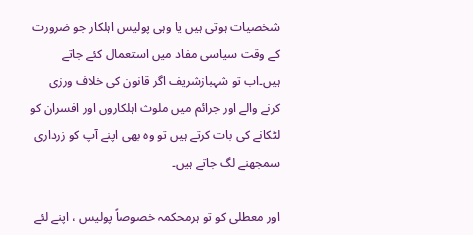شخصیات ہوتی ہیں یا وہی پولیس اہلکار جو ضرورت کے وقت سیاسی مفاد میں استعمال کئے جاتے ہیں۔اب تو شہبازشریف اگر قانون کی خلاف ورزی کرنے والے اور جرائم میں ملوث اہلکاروں اور افسران کو لٹکانے کی بات کرتے ہیں تو وہ بھی اپنے آپ کو زرداری سمجھنے لگ جاتے ہیں۔

اور معطلی کو تو ہرمحکمہ خصوصاً پولیس ، اپنے لئے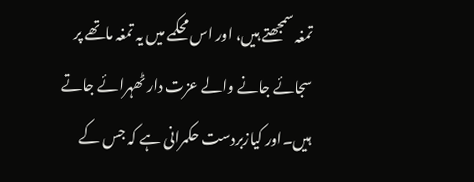تمغہ سمجھتے ہیں، اور اس محکمے میں یہ تمغہ ماتھے پر سجائے جانے والے عزت دار ٹھہرائے جاتے ہیں۔اور کیازبردست حکمرانی ہے کہ جس کے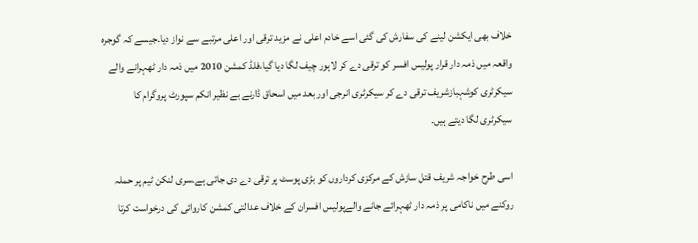خلاف بھی ایکشن لینے کی سفارش کی گئی اسے خادم اعلی نے مزید ترقی اور اعلی مرتبے سے نواز دیا۔جیسے کہ گوجرہ واقعہ میں ذمہ دار قرار پولیس افسر کو ترقی دے کر لاہور چیف لگا دیا گیا،فلڈ کمشن 2010 میں ذمہ دار ٹھہرانے والے سیکرٹری کوشہبازشریف ترقی دے کر سیکرٹری انرجی اور بعد میں اسحاق ڈارنے بے نظیر انکم سپورٹ پروگرام کا سیکرٹری لگا دیتے ہیں۔

اسی طرح خواجہ شریف قتل سازش کے مرکزی کرداروں کو بڑی پوسٹ پر ترقی دے دی جاتی ہے۔سری لنکن ٹیم پر حملہ روکنے میں ناکامی پر ذمہ دار ٹھہرائے جانے والےپولیس افسران کے خلاف عدالتی کمشن کاروائی کی درخواست کرتا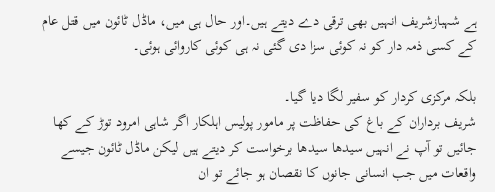ہے شہبازشریف انہیں بھی ترقی دے دیتے ہیں۔اور حال ہی میں، ماڈل ٹائون میں قتل عام کے کسی ذمہ دار کو نہ کوئی سزا دی گئی نہ ہی کوئی کاروائی ہوئی۔

بلکہ مرکزی کردار کو سفیر لگا دیا گیا۔
شریف برداران کے باغ کی حفاظت پر مامور پولیس اہلکار اگر شاہی امرود توڑ کے کھا جائیں تو آپ نے انہیں سیدھا سیدھا برخواست کر دیتے ہیں لیکن ماڈل ٹائون جیسے واقعات میں جب انسانی جانوں کا نقصان ہو جائے تو ان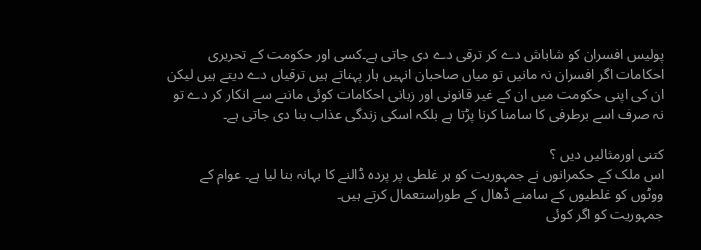پولیس افسران کو شاباش دے کر ترقی دے دی جاتی ہے۔کسی اور حکومت کے تحریری احکامات اگر افسران نہ مانیں تو میاں صاحبان انہیں ہار پہناتے ہیں ترقیاں دے دیتے ہیں لیکن ان کی اپنی حکومت میں ان کے غیر قانونی اور زبانی احکامات کوئی ماننے سے انکار کر دے تو نہ صرف اسے برطرفی کا سامنا کرنا پڑتا ہے بلکہ اسکی زندگی عذاب بنا دی جاتی ہے۔

کتنی اورمثالیں دیں ؟
اس ملک کے حکمرانوں نے جمہوریت کو ہر غلطی پر پردہ ڈالنے کا بہانہ بنا لیا ہے۔ عوام کے ووٹوں کو غلطیوں کے سامنے ڈھال کے طوراستعمال کرتے ہیں۔
جمہوریت کو اگر کوئی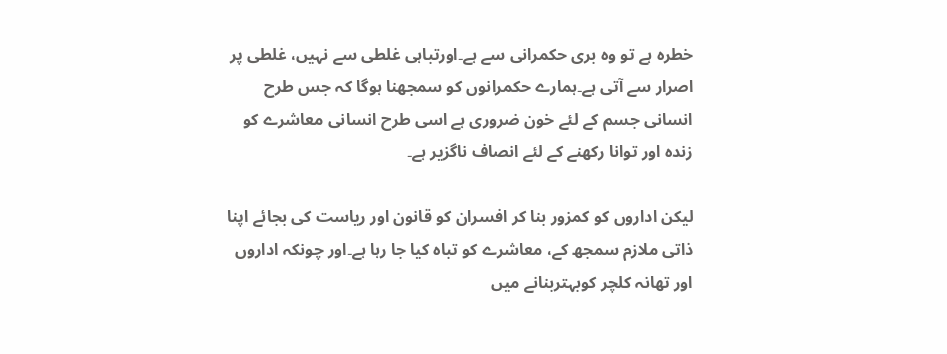خطرہ ہے تو وہ بری حکمرانی سے ہے۔اورتباہی غلطی سے نہیں، غلطی پر اصرار سے آتی ہے۔ہمارے حکمرانوں کو سمجھنا ہوگا کہ جس طرح انسانی جسم کے لئے خون ضروری ہے اسی طرح انسانی معاشرے کو زندہ اور توانا رکھنے کے لئے انصاف ناگزیر ہے۔

لیکن اداروں کو کمزور بنا کر افسران کو قانون اور ریاست کی بجائے اپنا ذاتی ملازم سمجھ کے، معاشرے کو تباہ کیا جا رہا ہے۔اور چونکہ اداروں اور تھانہ کلچر کوبہتربنانے میں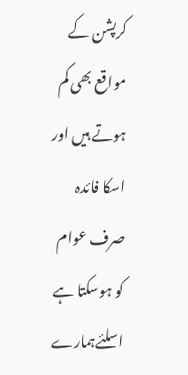کرپشن کے مواقع بھی کم ہوتے ہیں اور اسکا فائدہ صرف عوام کو ہوسکتا ہے اسلئےہمارے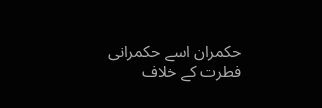حکمران اسے حکمرانی فطرت کے خلاف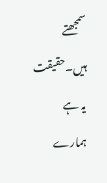سمجھتے ہیں۔حقیقت یہ ہے ہمارے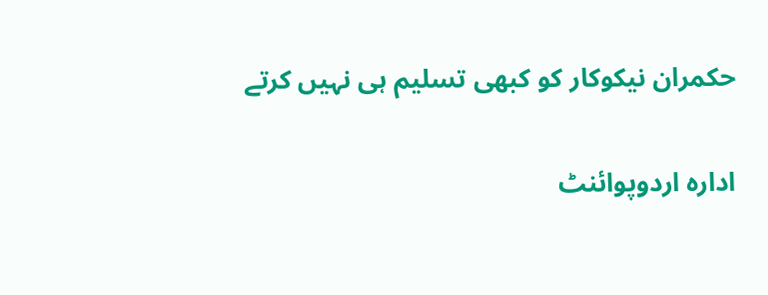حکمران نیکوکار کو کبھی تسلیم ہی نہیں کرتے

ادارہ اردوپوائنٹ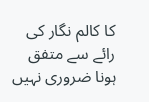کا کالم نگار کی رائے سے متفق ہونا ضروری نہیں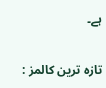ہے۔

تازہ ترین کالمز :